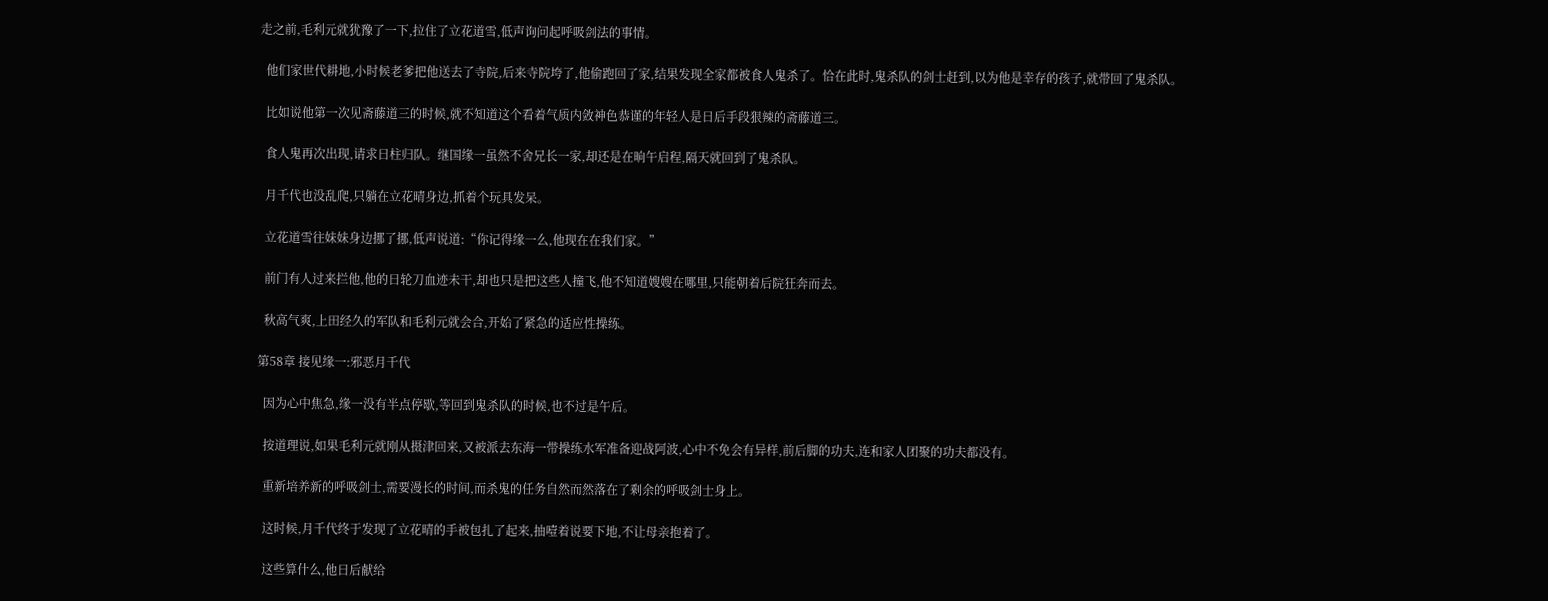走之前,毛利元就犹豫了一下,拉住了立花道雪,低声询问起呼吸剑法的事情。

  他们家世代耕地,小时候老爹把他送去了寺院,后来寺院垮了,他偷跑回了家,结果发现全家都被食人鬼杀了。恰在此时,鬼杀队的剑士赶到,以为他是幸存的孩子,就带回了鬼杀队。

  比如说他第一次见斋藤道三的时候,就不知道这个看着气质内敛神色恭谨的年轻人是日后手段狠辣的斋藤道三。

  食人鬼再次出现,请求日柱归队。继国缘一虽然不舍兄长一家,却还是在晌午启程,隔天就回到了鬼杀队。

  月千代也没乱爬,只躺在立花晴身边,抓着个玩具发呆。

  立花道雪往妹妹身边挪了挪,低声说道:“你记得缘一么,他现在在我们家。”

  前门有人过来拦他,他的日轮刀血迹未干,却也只是把这些人撞飞,他不知道嫂嫂在哪里,只能朝着后院狂奔而去。

  秋高气爽,上田经久的军队和毛利元就会合,开始了紧急的适应性操练。

第58章 接见缘一:邪恶月千代

  因为心中焦急,缘一没有半点停歇,等回到鬼杀队的时候,也不过是午后。

  按道理说,如果毛利元就刚从摄津回来,又被派去东海一带操练水军准备迎战阿波,心中不免会有异样,前后脚的功夫,连和家人团聚的功夫都没有。

  重新培养新的呼吸剑士,需要漫长的时间,而杀鬼的任务自然而然落在了剩余的呼吸剑士身上。

  这时候,月千代终于发现了立花晴的手被包扎了起来,抽噎着说要下地,不让母亲抱着了。

  这些算什么,他日后献给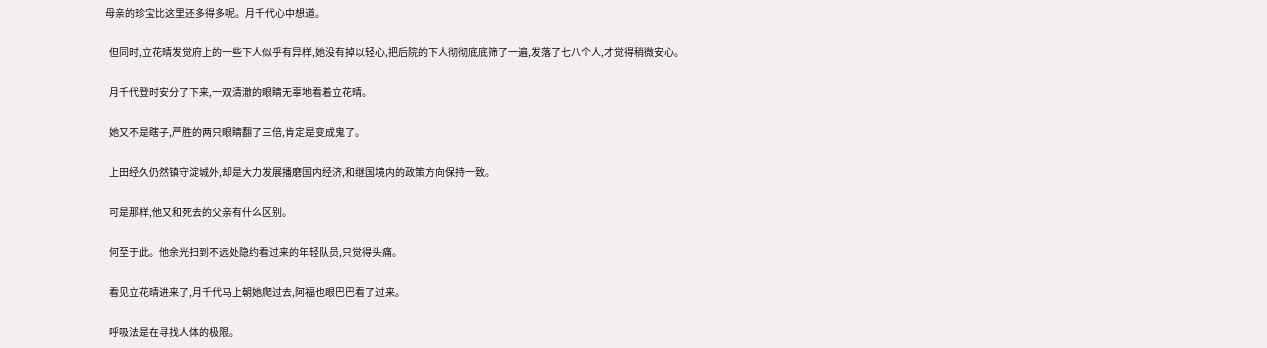母亲的珍宝比这里还多得多呢。月千代心中想道。

  但同时,立花晴发觉府上的一些下人似乎有异样,她没有掉以轻心,把后院的下人彻彻底底筛了一遍,发落了七八个人,才觉得稍微安心。

  月千代登时安分了下来,一双清澈的眼睛无辜地看着立花晴。

  她又不是瞎子,严胜的两只眼睛翻了三倍,肯定是变成鬼了。

  上田经久仍然镇守淀城外,却是大力发展播磨国内经济,和继国境内的政策方向保持一致。

  可是那样,他又和死去的父亲有什么区别。

  何至于此。他余光扫到不远处隐约看过来的年轻队员,只觉得头痛。

  看见立花晴进来了,月千代马上朝她爬过去,阿福也眼巴巴看了过来。

  呼吸法是在寻找人体的极限。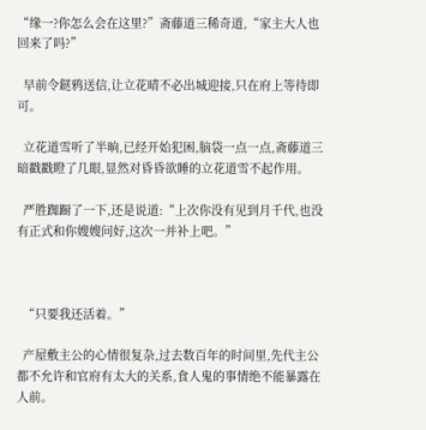“缘一?你怎么会在这里?”斋藤道三稀奇道,“家主大人也回来了吗?”

  早前令鎹鸦送信,让立花晴不必出城迎接,只在府上等待即可。

  立花道雪听了半晌,已经开始犯困,脑袋一点一点,斋藤道三暗戳戳瞪了几眼,显然对昏昏欲睡的立花道雪不起作用。

  严胜踟蹰了一下,还是说道:“上次你没有见到月千代,也没有正式和你嫂嫂问好,这次一并补上吧。”



  “只要我还活着。”

  产屋敷主公的心情很复杂,过去数百年的时间里,先代主公都不允许和官府有太大的关系,食人鬼的事情绝不能暴露在人前。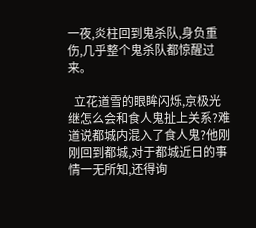一夜,炎柱回到鬼杀队,身负重伤,几乎整个鬼杀队都惊醒过来。

  立花道雪的眼眸闪烁,京极光继怎么会和食人鬼扯上关系?难道说都城内混入了食人鬼?他刚刚回到都城,对于都城近日的事情一无所知,还得询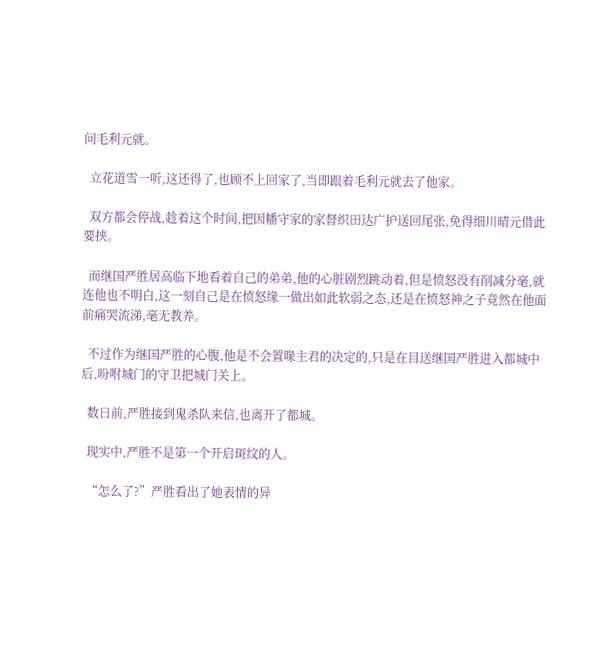问毛利元就。

  立花道雪一听,这还得了,也顾不上回家了,当即跟着毛利元就去了他家。

  双方都会停战,趁着这个时间,把因幡守家的家督织田达广护送回尾张,免得细川晴元借此要挟。

  而继国严胜居高临下地看着自己的弟弟,他的心脏剧烈跳动着,但是愤怒没有削减分毫,就连他也不明白,这一刻自己是在愤怒缘一做出如此软弱之态,还是在愤怒神之子竟然在他面前痛哭流涕,毫无教养。

  不过作为继国严胜的心腹,他是不会置喙主君的决定的,只是在目送继国严胜进入都城中后,吩咐城门的守卫把城门关上。

  数日前,严胜接到鬼杀队来信,也离开了都城。

  现实中,严胜不是第一个开启斑纹的人。

  “怎么了?”严胜看出了她表情的异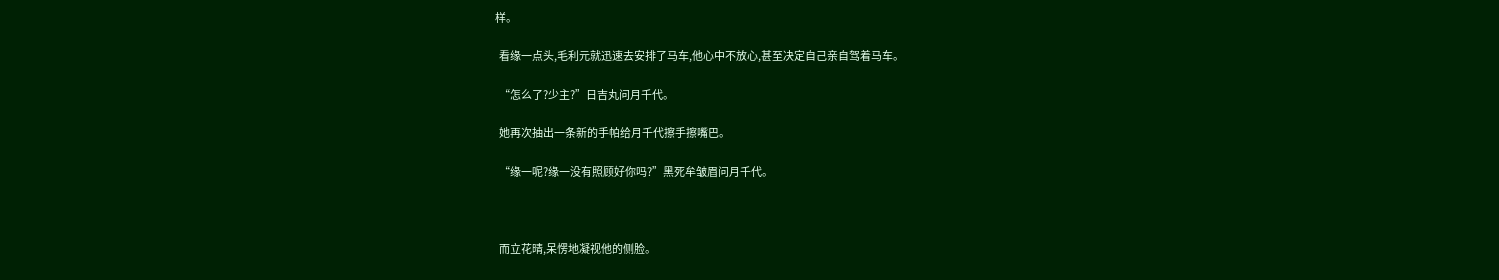样。

  看缘一点头,毛利元就迅速去安排了马车,他心中不放心,甚至决定自己亲自驾着马车。

  “怎么了?少主?”日吉丸问月千代。

  她再次抽出一条新的手帕给月千代擦手擦嘴巴。

  “缘一呢?缘一没有照顾好你吗?”黑死牟皱眉问月千代。



  而立花晴,呆愣地凝视他的侧脸。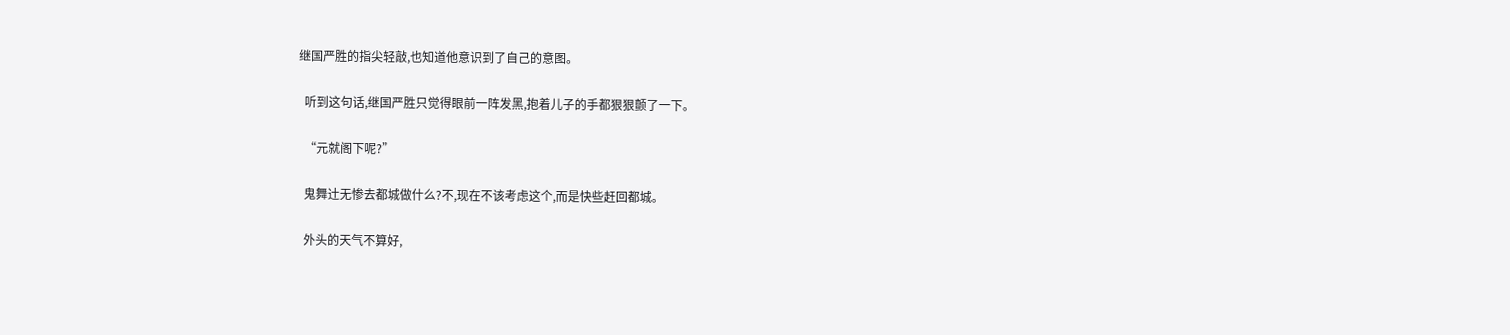继国严胜的指尖轻敲,也知道他意识到了自己的意图。

  听到这句话,继国严胜只觉得眼前一阵发黑,抱着儿子的手都狠狠颤了一下。

  “元就阁下呢?”

  鬼舞辻无惨去都城做什么?不,现在不该考虑这个,而是快些赶回都城。

  外头的天气不算好,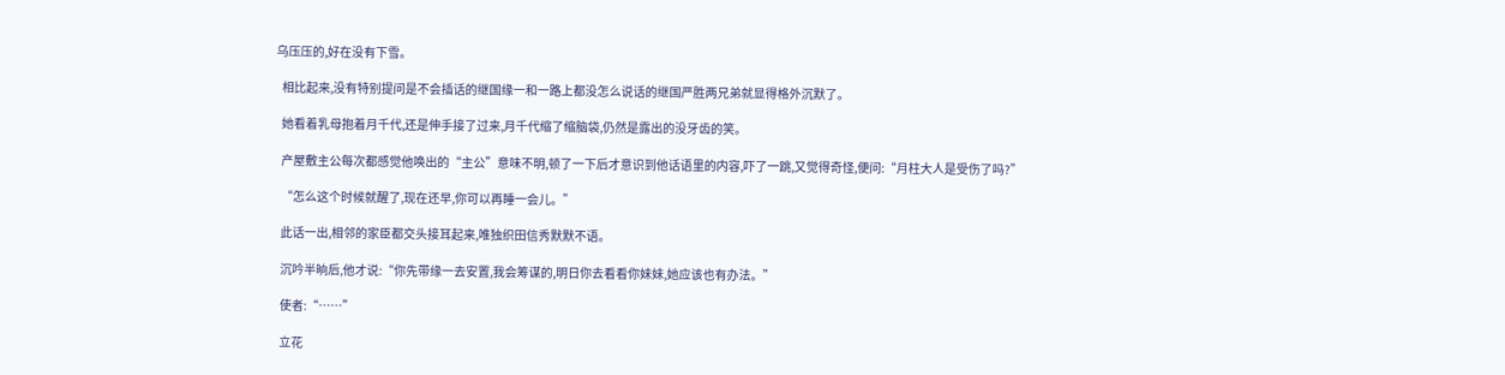乌压压的,好在没有下雪。

  相比起来,没有特别提问是不会插话的继国缘一和一路上都没怎么说话的继国严胜两兄弟就显得格外沉默了。

  她看着乳母抱着月千代,还是伸手接了过来,月千代缩了缩脑袋,仍然是露出的没牙齿的笑。

  产屋敷主公每次都感觉他唤出的“主公”意味不明,顿了一下后才意识到他话语里的内容,吓了一跳,又觉得奇怪,便问:“月柱大人是受伤了吗?”

  “怎么这个时候就醒了,现在还早,你可以再睡一会儿。”

  此话一出,相邻的家臣都交头接耳起来,唯独织田信秀默默不语。

  沉吟半晌后,他才说:“你先带缘一去安置,我会筹谋的,明日你去看看你妹妹,她应该也有办法。”

  使者:“……”

  立花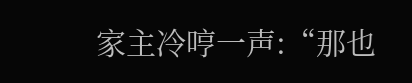家主冷哼一声:“那也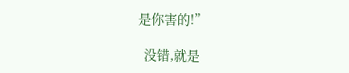是你害的!”

  没错,就是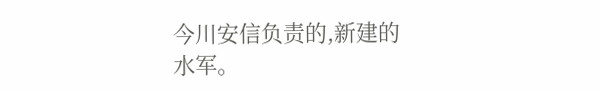今川安信负责的,新建的水军。